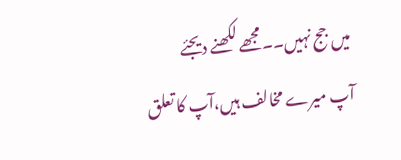میں جج نہیں۔۔مجھے لکھنے دیجئے
آپ میرے مخالف ہیں،آپ کا تعلق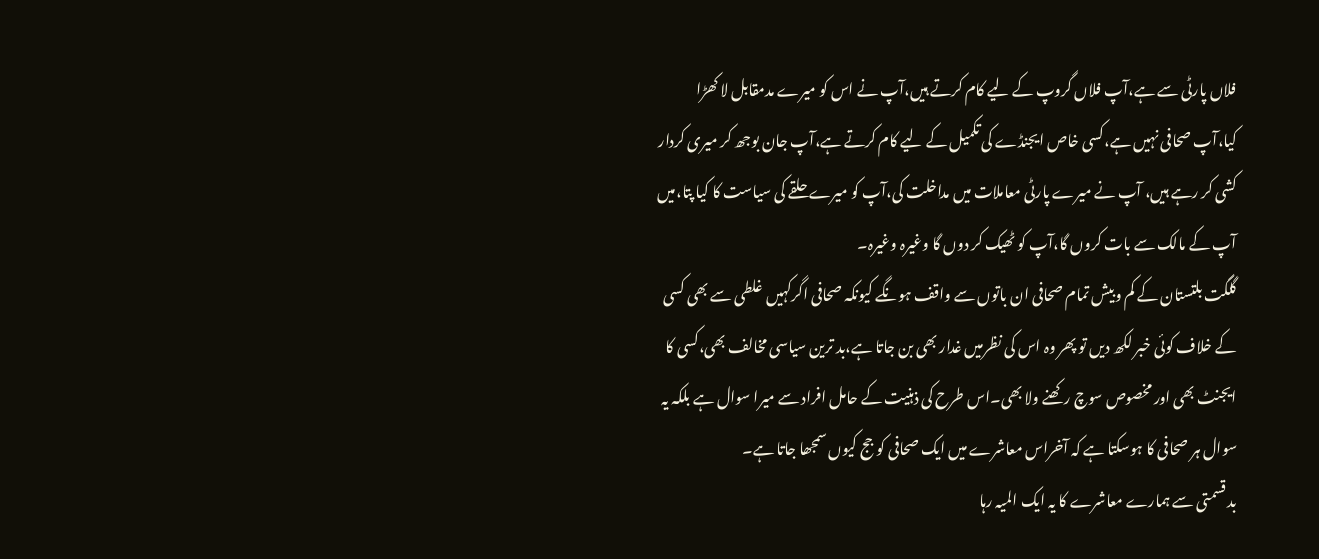فلاں پارٹی سے ہے،آپ فلاں گروپ کے لیے کام کرتے ہیں،آپ نے اس کو میرے مدمقابل لا کھڑا کیا،آپ صحافی نہیں ہے،کسی خاص ایجنڈے کی تکمیل کے لیے کام کرتے ہے،آپ جان بوجھ کر میری کردار کشی کر رہے ہیں، آپ نے میرے پارٹی معاملات میں مداخلت کی،آپ کو میرے حلقے کی سیاست کا کیا پتا،میں آپ کے مالک سے بات کروں گا،آپ کو ٹھیک کر دوں گا وغیرہ وغیرہ۔
گلگت بلتستان کے کم وبیش تمام صحافی ان باتوں سے واقف ہونگے کیونکہ صحافی اگرکہیں غلطی سے بھی کسی کے خلاف کوئی خبر لکھ دیں تو پھر وہ اس کی نظرمیں غدار بھی بن جاتا ہے،بد ترین سیاسی مخالف بھی،کسی کا ایجنٹ بھی اور مخصوص سوچ رکھنے ولا بھی۔اس طرح کی ذہنیت کے حامل افراد سے میرا سوال ہے بلکہ یہ سوال ہر صحافی کا ہوسکتا ہے کہ آخراس معاشرے میں ایک صحافی کو جج کیوں سمجھا جاتا ہے۔
بد قسمتی سے ہمارے معاشرے کا یہ ایک المیہ رہا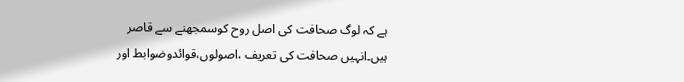ہے کہ لوگ صحافت کی اصل روح کوسمجھنے سے قاصر ہیں۔انہیں صحافت کی تعریف ،اصولوں،قوائدوضوابط اور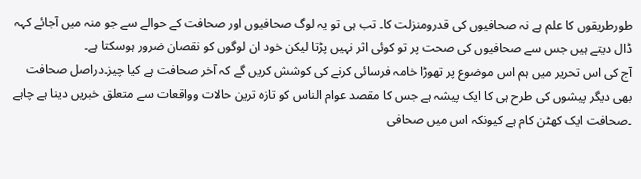طورطریقوں کا علم ہے نہ صحافیوں کی قدرومنزلت کا۔ تب ہی تو یہ لوگ صحافیوں اور صحافت کے حوالے سے جو منہ میں آجائے کہہ ڈال دیتے ہیں جس سے صحافیوں کی صحت پر تو کوئی اثر نہیں پڑتا لیکن خود ان لوگوں کو نقصان ضرور ہوسکتا ہے۔
آج کی اس تحریر میں ہم اس موضوع پر تھوڑا خامہ فرسائی کرنے کی کوشش کریں گے کہ آخر صحافت ہے کیا چیز۔دراصل صحافت بھی دیگر پیشوں کی طرح ہی کا ایک پیشہ ہے جس کا مقصد عوام الناس کو تازہ ترین حالات وواقعات سے متعلق خبریں دینا ہے چاہے ۔صحافت ایک کھٹن کام ہے کیونکہ اس میں صحافی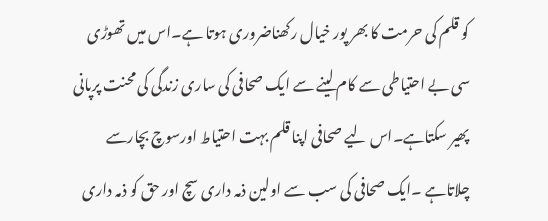کو قلم کی حرمت کا بھر پور خیال رکھناضروری ہوتا ہے۔اس میں تھوڑی سی بے احتیاطی سے کام لینے سے ایک صحافی کی ساری زندگی کی محنت پرپانی پھیر سکتاہے۔اس لیے صحافی اپنا قلم بہت احتیاط اورسوچ بچارسے چلاتاہے ۔ایک صحافی کی سب سے اولین ذمہ داری سچ اور حق کو ذمہ داری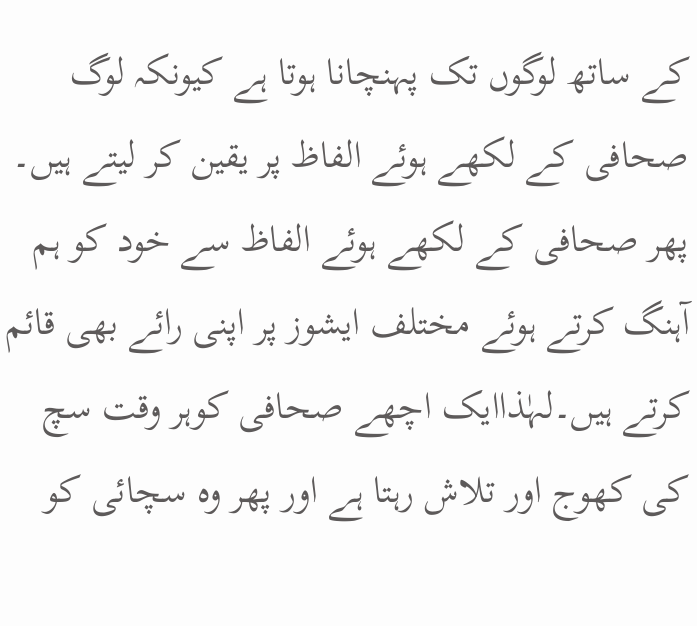کے ساتھ لوگوں تک پہنچانا ہوتا ہے کیونکہ لوگ صحافی کے لکھے ہوئے الفاظ پر یقین کر لیتے ہیں۔ پھر صحافی کے لکھے ہوئے الفاظ سے خود کو ہم آہنگ کرتے ہوئے مختلف ایشوز پر اپنی رائے بھی قائم کرتے ہیں۔لہٰذاایک اچھے صحافی کوہر وقت سچ کی کھوج اور تلاش رہتا ہے اور پھر وہ سچائی کو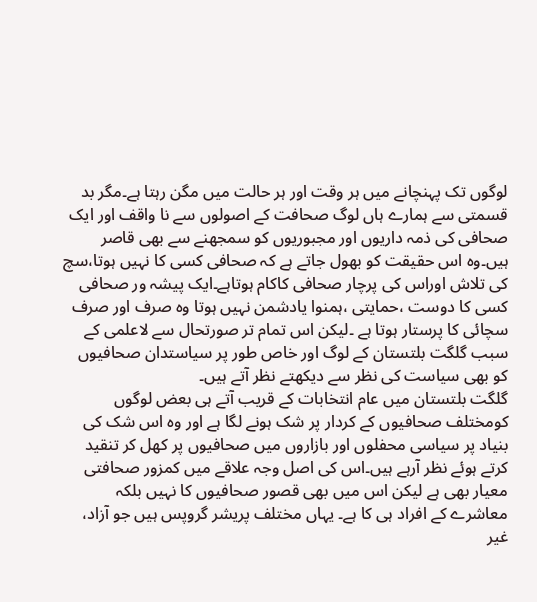لوگوں تک پہنچانے میں ہر وقت اور ہر حالت میں مگن رہتا ہے۔مگر بد قسمتی سے ہمارے ہاں لوگ صحافت کے اصولوں سے نا واقف اور ایک صحافی کی ذمہ داریوں اور مجبوریوں کو سمجھنے سے بھی قاصر ہیں۔وہ اس حقیقت کو بھول جاتے ہے کہ صحافی کسی کا نہیں ہوتا،سچ کی تلاش اوراس کی پرچار صحافی کاکام ہوتاہے۔ایک پیشہ ور صحافی کسی کا دوست ،حمایتی ،ہمنوا یادشمن نہیں ہوتا وہ صرف اور صرف سچائی کا پرستار ہوتا ہے ۔لیکن اس تمام تر صورتحال سے لاعلمی کے سبب گلگت بلتستان کے لوگ اور خاص طور پر سیاستدان صحافیوں کو بھی سیاست کی نظر سے دیکھتے نظر آتے ہیں۔
گلگت بلتستان میں عام انتخابات کے قریب آتے ہی بعض لوگوں کومختلف صحافیوں کے کردار پر شک ہونے لگا ہے اور وہ اس شک کی بنیاد پر سیاسی محفلوں اور بازاروں میں صحافیوں پر کھل کر تنقید کرتے ہوئے نظر آرہے ہیں۔اس کی اصل وجہ علاقے میں کمزور صحافتی معیار بھی ہے لیکن اس میں بھی قصور صحافیوں کا نہیں بلکہ معاشرے کے افراد ہی کا ہے۔ یہاں مختلف پریشر گروپس ہیں جو آزاد، غیر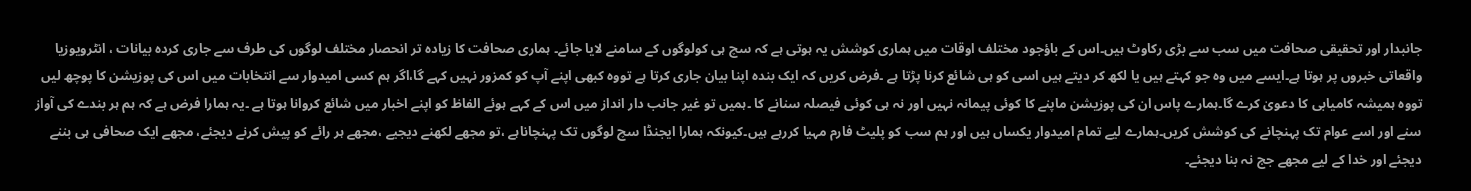جانبدار اور تحقیقی صحافت میں سب سے بڑی رکاوٹ ہیں۔اس کے باؤجود مختلف اوقات میں ہماری کوشش یہ ہوتی ہے کہ سچ ہی کولوگوں کے سامنے لایا جائے۔ ہماری صحافت کا زیادہ تر انحصار مختلف لوگوں کی طرف سے جاری کردہ بیانات ، انٹرویوزیا واقعاتی خبروں پر ہوتا ہے۔ایسے میں وہ جو کہتے ہیں یا لکھ کر دیتے ہیں اسی کو ہی شائع کرنا پڑتا ہے ۔فرض کریں کہ ایک بندہ اپنا بیان جاری کرتا ہے تووہ کبھی اپنے آپ کو کمزور نہیں کہے گا،اگر ہم کسی امیدوار سے انتخابات میں اس کی پوزیشن کا پوچھ لیں تووہ ہمیشہ کامیابی کا دعویٰ کرے گا۔ہمارے پاس ان کی پوزیشن ماپنے کا کوئی پیمانہ نہیں اور نہ ہی کوئی فیصلہ سنانے کا ۔ہمیں تو غیر جانب دار انداز میں اس کے کہے ہوئے الفاظ کو اپنے اخبار میں شائع کروانا ہوتا ہے ۔یہ ہمارا فرض ہے کہ ہم ہر بندے کی آواز سنے اور اسے عوام تک پہنچانے کی کوشش کریں۔ہمارے لیے تمام امیدوار یکساں ہیں اور ہم سب کو پلیٹ فارم مہیا کررہے ہیں۔کیونکہ ہمارا ایجنڈا سچ لوگوں تک پہنچاناہے ،تو مجھے لکھنے دیجیے ،مجھے ہر رائے کو پیش کرنے دیجئے، مجھے ایک صحافی ہی بننے دیجئے اور خدا کے لیے مجھے جج نہ بنا دیجئے۔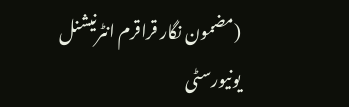(مضمون نگار قراقرم انٹرنیشنل یونیورسٹی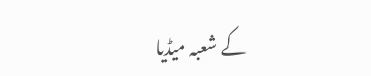کے شعبہ میڈیا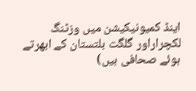اینڈ کمیونیکیشن میں وزٹنگ لکچراراور گلگت بلتستان کے ابھرتے ہوئے صحافی ہیں)